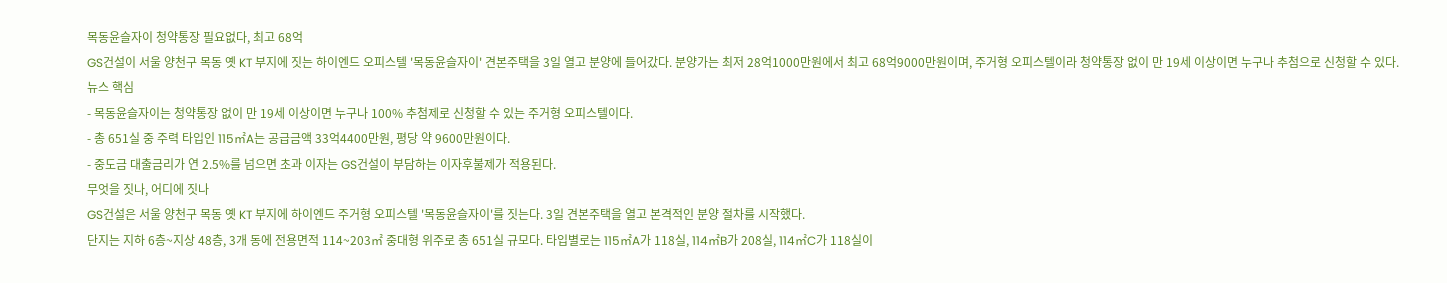목동윤슬자이 청약통장 필요없다, 최고 68억
GS건설이 서울 양천구 목동 옛 KT 부지에 짓는 하이엔드 오피스텔 '목동윤슬자이' 견본주택을 3일 열고 분양에 들어갔다. 분양가는 최저 28억1000만원에서 최고 68억9000만원이며, 주거형 오피스텔이라 청약통장 없이 만 19세 이상이면 누구나 추첨으로 신청할 수 있다.
뉴스 핵심
- 목동윤슬자이는 청약통장 없이 만 19세 이상이면 누구나 100% 추첨제로 신청할 수 있는 주거형 오피스텔이다.
- 총 651실 중 주력 타입인 115㎡A는 공급금액 33억4400만원, 평당 약 9600만원이다.
- 중도금 대출금리가 연 2.5%를 넘으면 초과 이자는 GS건설이 부담하는 이자후불제가 적용된다.
무엇을 짓나, 어디에 짓나
GS건설은 서울 양천구 목동 옛 KT 부지에 하이엔드 주거형 오피스텔 '목동윤슬자이'를 짓는다. 3일 견본주택을 열고 본격적인 분양 절차를 시작했다.
단지는 지하 6층~지상 48층, 3개 동에 전용면적 114~203㎡ 중대형 위주로 총 651실 규모다. 타입별로는 115㎡A가 118실, 114㎡B가 208실, 114㎡C가 118실이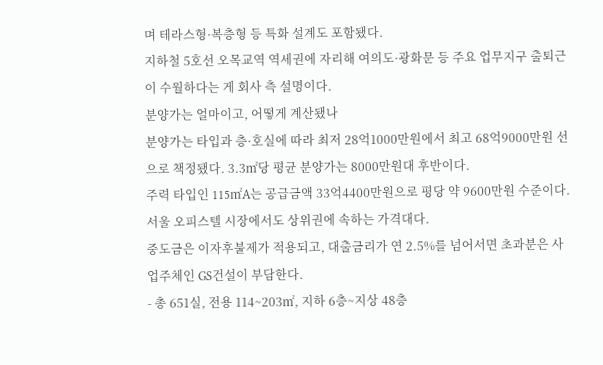며 테라스형·복층형 등 특화 설계도 포함됐다.
지하철 5호선 오목교역 역세권에 자리해 여의도·광화문 등 주요 업무지구 출퇴근이 수월하다는 게 회사 측 설명이다.
분양가는 얼마이고, 어떻게 계산됐나
분양가는 타입과 층·호실에 따라 최저 28억1000만원에서 최고 68억9000만원 선으로 책정됐다. 3.3㎡당 평균 분양가는 8000만원대 후반이다.
주력 타입인 115㎡A는 공급금액 33억4400만원으로 평당 약 9600만원 수준이다. 서울 오피스텔 시장에서도 상위권에 속하는 가격대다.
중도금은 이자후불제가 적용되고, 대출금리가 연 2.5%를 넘어서면 초과분은 사업주체인 GS건설이 부담한다.
- 총 651실, 전용 114~203㎡, 지하 6층~지상 48층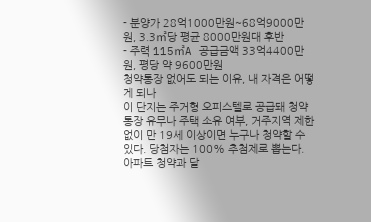- 분양가 28억1000만원~68억9000만원, 3.3㎡당 평균 8000만원대 후반
- 주력 115㎡A 공급금액 33억4400만원, 평당 약 9600만원
청약통장 없어도 되는 이유, 내 자격은 어떻게 되나
이 단지는 주거형 오피스텔로 공급돼 청약통장 유무나 주택 소유 여부, 거주지역 제한 없이 만 19세 이상이면 누구나 청약할 수 있다. 당첨자는 100% 추첨제로 뽑는다.
아파트 청약과 달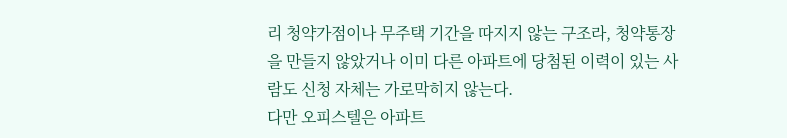리 청약가점이나 무주택 기간을 따지지 않는 구조라, 청약통장을 만들지 않았거나 이미 다른 아파트에 당첨된 이력이 있는 사람도 신청 자체는 가로막히지 않는다.
다만 오피스텔은 아파트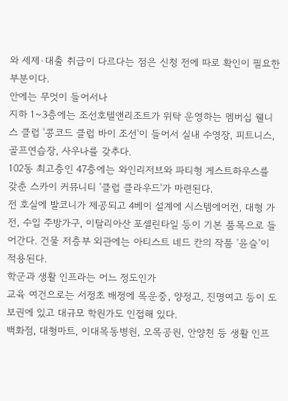와 세제·대출 취급이 다르다는 점은 신청 전에 따로 확인이 필요한 부분이다.
안에는 무엇이 들어서나
지하 1~3층에는 조선호텔앤리조트가 위탁 운영하는 멤버십 웰니스 클럽 '콩코드 클럽 바이 조선'이 들어서 실내 수영장, 피트니스, 골프연습장, 사우나를 갖추다.
102동 최고층인 47층에는 와인리저브와 파티형 게스트하우스를 갖춘 스카이 커뮤니티 '클럽 클라우드'가 마련된다.
전 호실에 발코니가 제공되고 4베이 설계에 시스템에어컨, 대형 가전, 수입 주방가구, 이탈리아산 포셀린타일 등이 기본 품목으로 들어간다. 건물 저층부 외관에는 아티스트 네드 칸의 작품 '윤슬'이 적용된다.
학군과 생활 인프라는 어느 정도인가
교육 여건으로는 서정초 배정에 목운중, 양정고, 진명여고 등이 도보권에 있고 대규모 학원가도 인접해 있다.
백화점, 대형마트, 이대목동병원, 오목공원, 안양천 등 생활 인프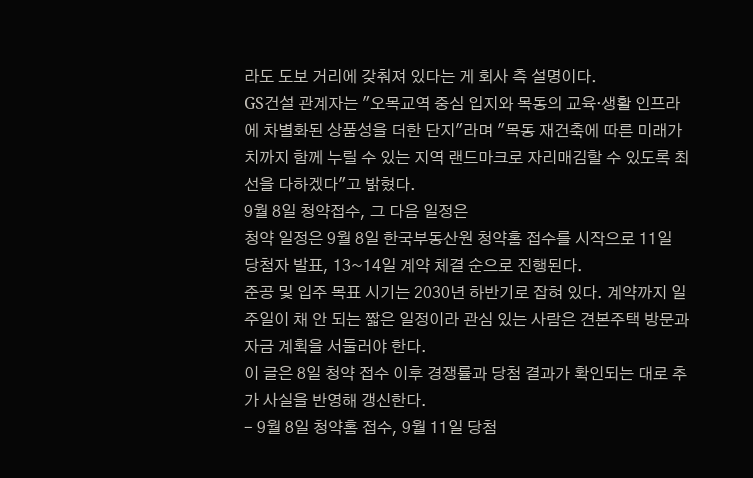라도 도보 거리에 갖춰져 있다는 게 회사 측 설명이다.
GS건설 관계자는 "오목교역 중심 입지와 목동의 교육·생활 인프라에 차별화된 상품성을 더한 단지"라며 "목동 재건축에 따른 미래가치까지 함께 누릴 수 있는 지역 랜드마크로 자리매김할 수 있도록 최선을 다하겠다"고 밝혔다.
9월 8일 청약접수, 그 다음 일정은
청약 일정은 9월 8일 한국부동산원 청약홈 접수를 시작으로 11일 당첨자 발표, 13~14일 계약 체결 순으로 진행된다.
준공 및 입주 목표 시기는 2030년 하반기로 잡혀 있다. 계약까지 일주일이 채 안 되는 짧은 일정이라 관심 있는 사람은 견본주택 방문과 자금 계획을 서둘러야 한다.
이 글은 8일 청약 접수 이후 경쟁률과 당첨 결과가 확인되는 대로 추가 사실을 반영해 갱신한다.
- 9월 8일 청약홈 접수, 9월 11일 당첨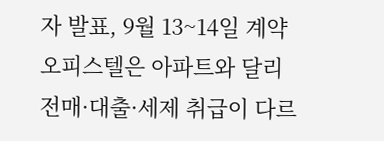자 발표, 9월 13~14일 계약
오피스텔은 아파트와 달리 전매·대출·세제 취급이 다르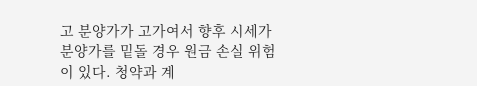고 분양가가 고가여서 향후 시세가 분양가를 밑돌 경우 원금 손실 위험이 있다. 청약과 계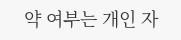약 여부는 개인 자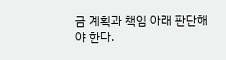금 계획과 책임 아래 판단해야 한다.